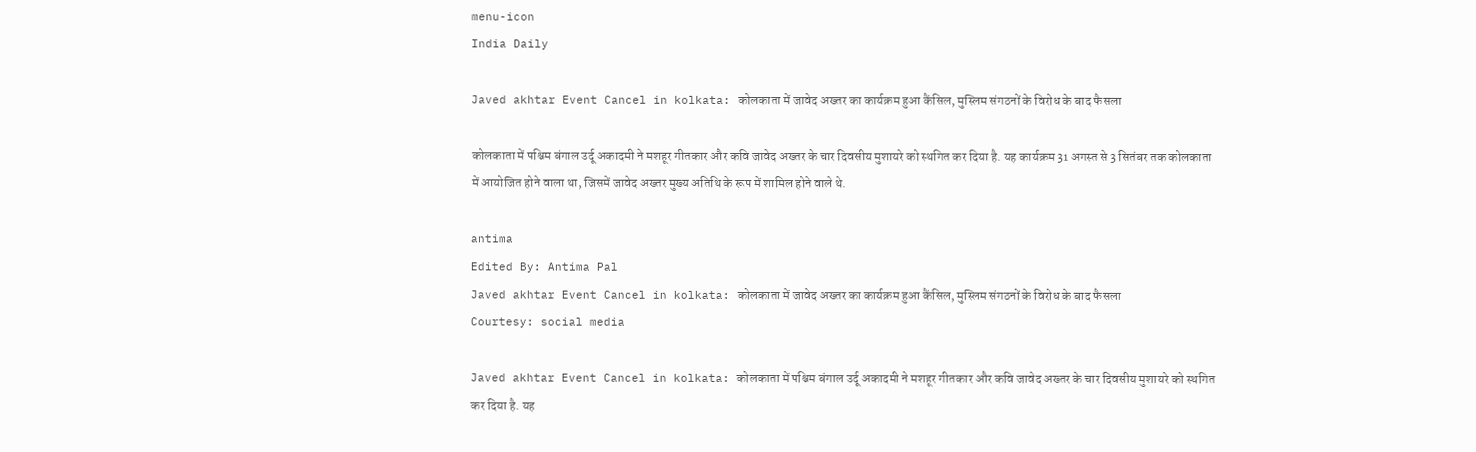menu-icon
India Daily

Javed akhtar Event Cancel in kolkata: कोलकाता में जावेद अख्तर का कार्यक्रम हुआ कैंसिल, मुस्लिम संगठनों के विरोध के बाद फैसला

कोलकाता में पश्चिम बंगाल उर्दू अकादमी ने मशहूर गीतकार और कवि जावेद अख्तर के चार दिवसीय मुशायरे को स्थगित कर दिया है. यह कार्यक्रम 31 अगस्त से 3 सितंबर तक कोलकाता में आयोजित होने वाला था, जिसमें जावेद अख्तर मुख्य अतिथि के रूप में शामिल होने वाले थे.

antima
Edited By: Antima Pal
Javed akhtar Event Cancel in kolkata: कोलकाता में जावेद अख्तर का कार्यक्रम हुआ कैंसिल, मुस्लिम संगठनों के विरोध के बाद फैसला
Courtesy: social media

Javed akhtar Event Cancel in kolkata: कोलकाता में पश्चिम बंगाल उर्दू अकादमी ने मशहूर गीतकार और कवि जावेद अख्तर के चार दिवसीय मुशायरे को स्थगित कर दिया है. यह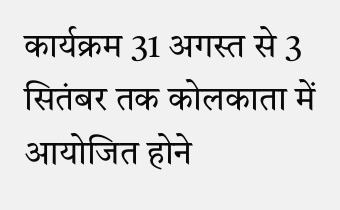कार्यक्रम 31 अगस्त से 3 सितंबर तक कोलकाता में आयोजित होने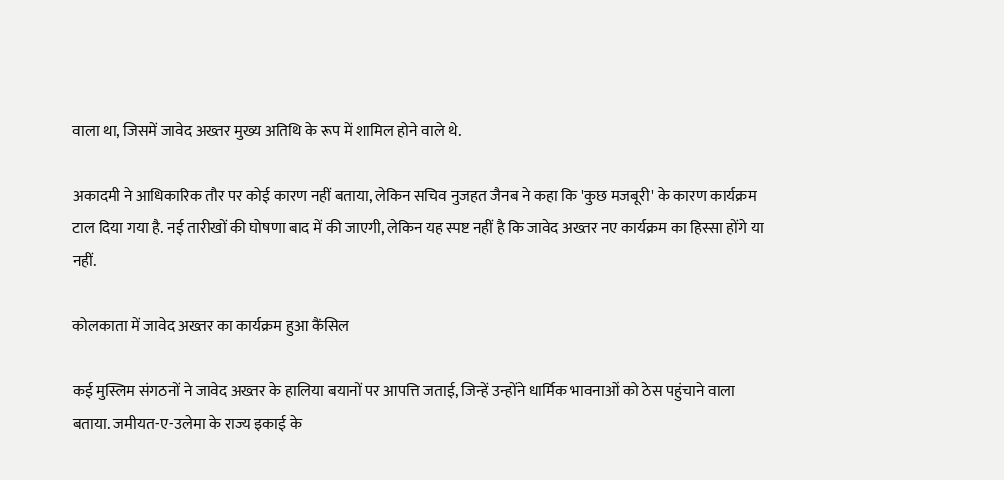वाला था, जिसमें जावेद अख्तर मुख्य अतिथि के रूप में शामिल होने वाले थे.

अकादमी ने आधिकारिक तौर पर कोई कारण नहीं बताया, लेकिन सचिव नुजहत जैनब ने कहा कि 'कुछ मजबूरी' के कारण कार्यक्रम टाल दिया गया है. नई तारीखों की घोषणा बाद में की जाएगी, लेकिन यह स्पष्ट नहीं है कि जावेद अख्तर नए कार्यक्रम का हिस्सा होंगे या नहीं.

कोलकाता में जावेद अख्तर का कार्यक्रम हुआ कैंसिल

कई मुस्लिम संगठनों ने जावेद अख्तर के हालिया बयानों पर आपत्ति जताई, जिन्हें उन्होंने धार्मिक भावनाओं को ठेस पहुंचाने वाला बताया. जमीयत-ए-उलेमा के राज्य इकाई के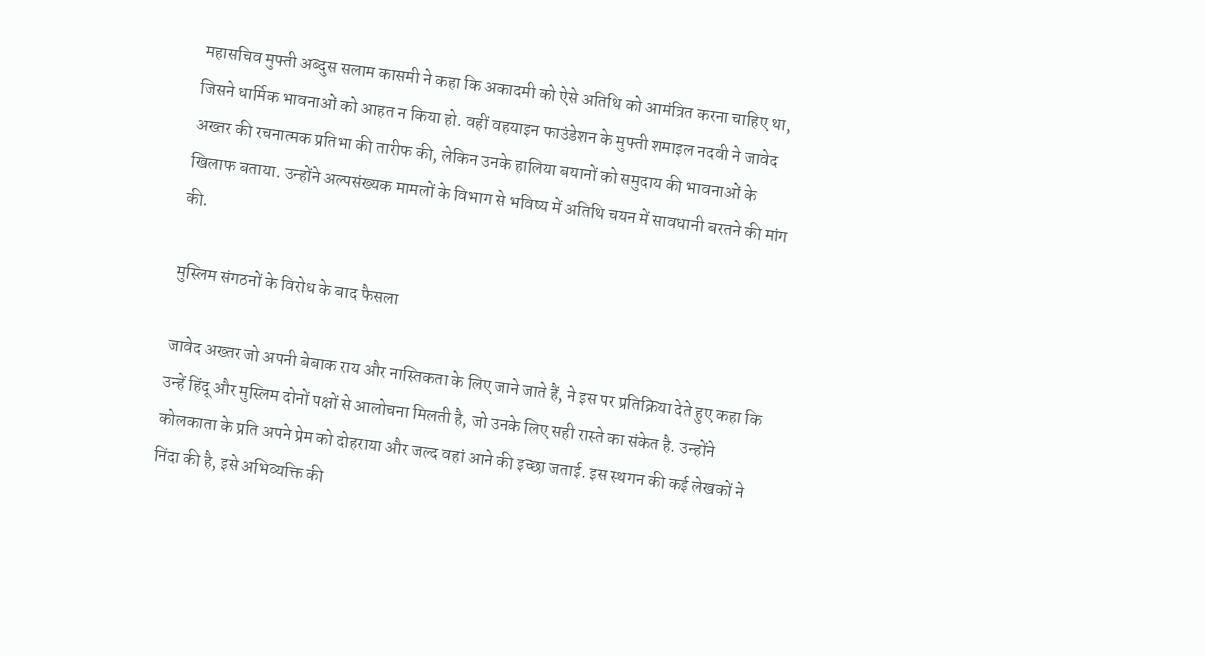महासचिव मुफ्ती अब्दुस सलाम कासमी ने कहा कि अकादमी को ऐसे अतिथि को आमंत्रित करना चाहिए था, जिसने धार्मिक भावनाओं को आहत न किया हो. वहीं वहयाइन फाउंडेशन के मुफ्ती शमाइल नदवी ने जावेद अख्तर की रचनात्मक प्रतिभा की तारीफ की, लेकिन उनके हालिया बयानों को समुदाय की भावनाओं के खिलाफ बताया. उन्होंने अल्पसंख्यक मामलों के विभाग से भविष्य में अतिथि चयन में सावधानी बरतने की मांग की.

मुस्लिम संगठनों के विरोध के बाद फैसला

जावेद अख्तर जो अपनी बेबाक राय और नास्तिकता के लिए जाने जाते हैं, ने इस पर प्रतिक्रिया देते हुए कहा कि उन्हें हिंदू और मुस्लिम दोनों पक्षों से आलोचना मिलती है, जो उनके लिए सही रास्ते का संकेत है. उन्होंने कोलकाता के प्रति अपने प्रेम को दोहराया और जल्द वहां आने की इच्छा जताई. इस स्थगन की कई लेखकों ने निंदा की है, इसे अभिव्यक्ति की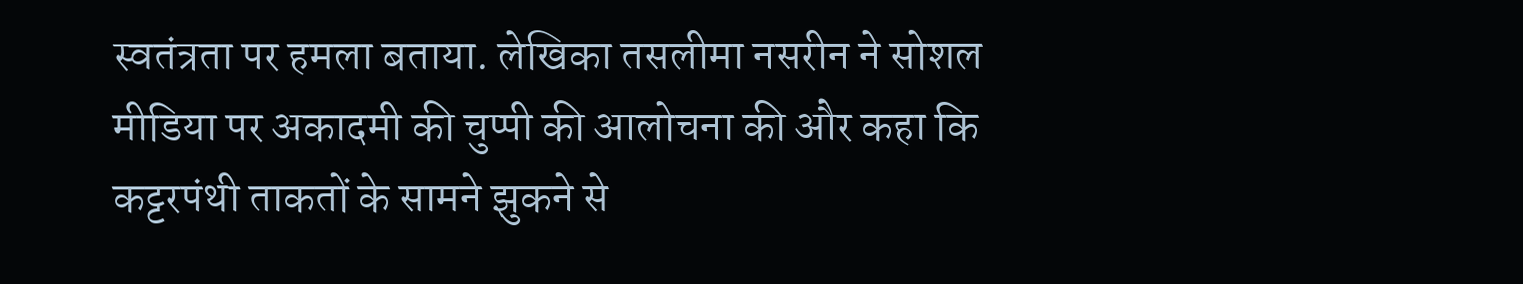स्वतंत्रता पर हमला बताया. लेखिका तसलीमा नसरीन ने सोशल मीडिया पर अकादमी की चुप्पी की आलोचना की और कहा कि कट्टरपंथी ताकतों के सामने झुकने से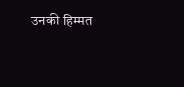उनकी हिम्मत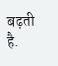बढ़ती है.